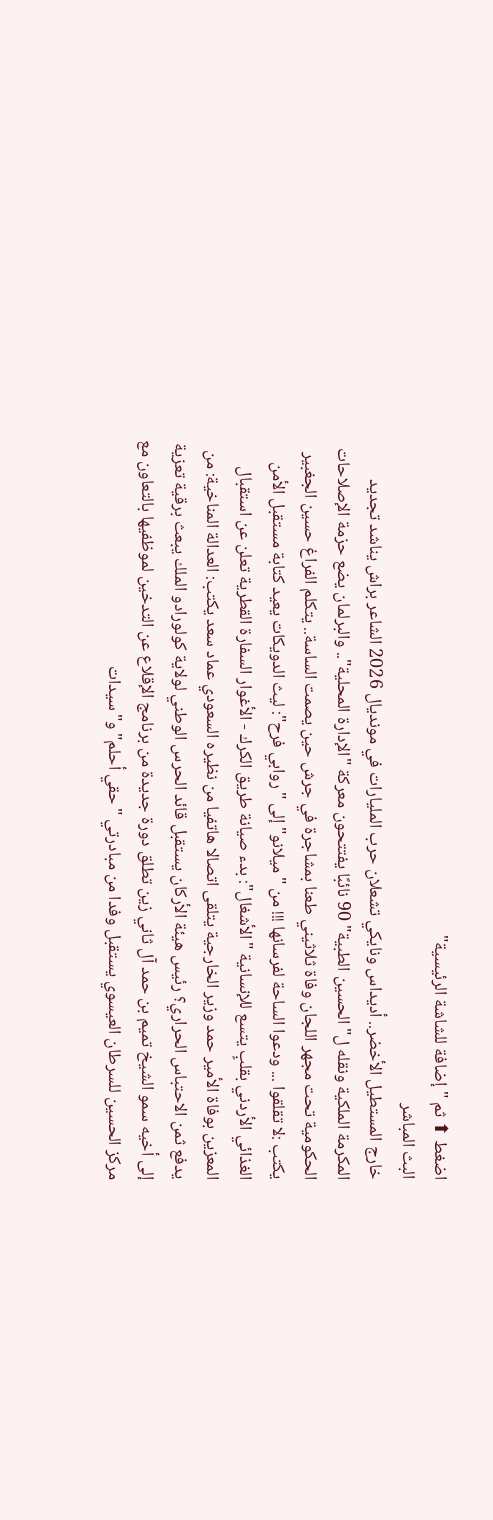اضغط ⬆ ثم "إضافة للشاشة الرئيسية"
البث المباشر
خارج المستطيل الأخضر.. أديداس ونايكي تشعلان حرب المليارات في مونديال 2026 الشاعر براش يناشد تجديد المكرمة الملكية ونقله ل"الحسين الطبية" 90 نائبًا يفتتحون معركة "الإدارة المحلية".. والبرلمان يضع حزمة الإصلاحات الحكومية تحت مجهر اللجان وفاة ثلاثيني طعنا بمشاجرة في جرش حين يصمت الساسة.. يتكلم الفراغ حسين الجغبير يكتب :لا تقلقوا ... ودعوا الساحة لفرسانها !!! من "ميلانو" إلى "روابي فرح": ليث الدويكات يعيد كتابة مستقبل الأمن الغذائي الأردني بقلبٍ يتسع للإنسانية "الأشغال": بدء صيانة طريق الكرك - الأغوار السفارة القطرية تعلن عن استقبال المعزين بوفاة الأمير حمد وزير الخارجية يتلقى اتصالا هاتفيا من نظيره السعودي عماد سعد يكتب: العدالة المناخية: من يدفع ثمن الاحتباس الحراري؟ رئيس هيئة الأركان يستقبل قائد الحرس الوطني لولاية كولورادو الملك يبعث برقية تعزية إلى أخيه سمو الشيخ تميم بن حمد آل ثاني زين تطلق دورة جديدة من برنامج الإقلاع عن التدخين لموظفيها بالتعاون مع مركز الحسين للسرطان العيسوي يستقبل وفدا من مبادرتي "حقي أحلم" و"سيدات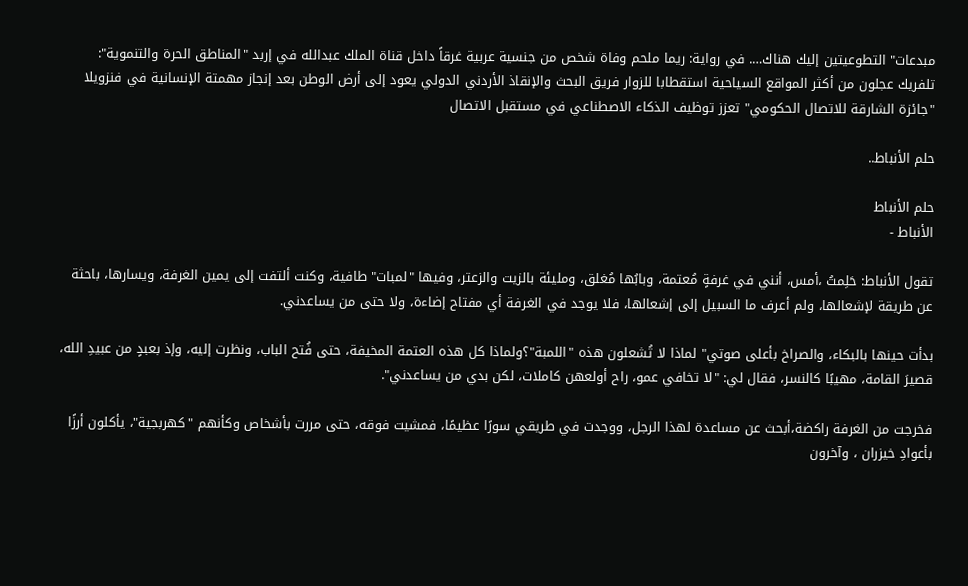مبدعات" التطوعيتين إليك هناك…. في رواية: ريما ملحم وفاة شخص من جنسية عربية غرقاً داخل قناة الملك عبدالله في إربد "المناطق الحرة والتنموية": تلفريك عجلون من أكثر المواقع السياحية استقطابا للزوار فريق البحث والإنقاذ الأردني الدولي يعود إلى أرض الوطن بعد إنجاز مهمتة الإنسانية في فنزويلا "جائزة الشارقة للاتصال الحكومي" تعزز توظيف الذكاء الاصطناعي في مستقبل الاتصال

حلم الأنباط..

حلم الأنباط
الأنباط -

تقول الأنباط: حَلِمتُ ،أمس، أنني في غرفةٍ مُعتمة، وبابُها مُغلق، ومليئة بالزيت والزعتر، وفيها "لمبات" طافية، وكنت ألتفت إلى يمين الغرفة، ويسارها، باحثة عن طريقة لإشعالها، ولم أعرف ما السبيل إلى إشعالها، فلا يوجد في الغرفة أي مفتاح إضاءة، ولا حتى من يساعدني.

بدأت حينها بالبكاء، والصراخ بأعلى صوتي" لماذا لا تُشعلون هذه "اللمبة"؟ولماذا كل هذه العتمة المخيفة، حتى فُتح الباب، ونظرت إليه، وإذ بعبدٍ من عبيدِ الله، قصيرَ القامة، مهيبًا كالنسر، فقال لي: "لا تخافي عمو، راح أولعهن كاملات، لكن بدي من يساعدني".

فخرجت من الغرفة راكضة،أبحث عن مساعدة لهذا الرجل، ووجدت في طريقي سورًا عظيمًا، فمشيت فوقه، حتى مررت بأشخاص وكأنهم "كهربجية"، يأكلون أرزًا بأعوادِ خيزران ، وآخرون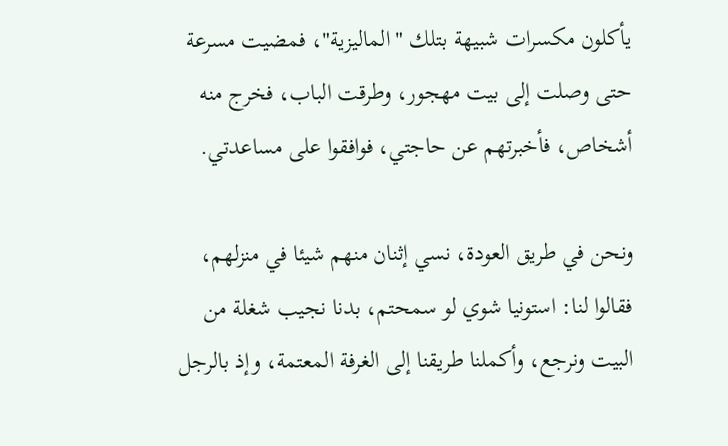يأكلون مكسرات شبيهة بتلك "الماليزية"، فمضيت مسرعة حتى وصلت إلى بيت مهجور، وطرقت الباب، فخرج منه أشخاص، فأخبرتهم عن حاجتي، فوافقوا على مساعدتي.

ونحن في طريق العودة، نسي إثنان منهم شيئا في منزلهم، فقالوا لنا: استونيا شوي لو سمحتم، بدنا نجيب شغلة من البيت ونرجع، وأكملنا طريقنا إلى الغرفة المعتمة، وإذ بالرجل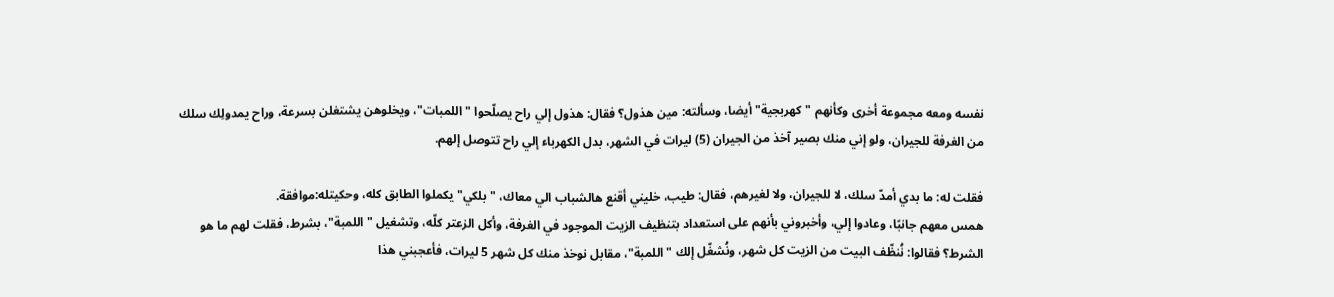نفسه ومعه مجموعة أخرى وكأنهم "كهربجية" أيضا، وسألته: مين هذول؟ فقال: هذول إلي راح يصلّحوا "اللمبات"، ويخلوهن يشتغلن بسرعة، وراح يمدولِك سلك من الغرفة للجيران، ولو إني منك بصير آخذ من الجيران (5) ليرات في الشهر، بدل الكهرباء إلي راح تتوصل إلهم.

فقلت له: ما بدي أمدّ سلك، لا للجيران، ولا لغيرهم، فقال: طيب، خليني أقنع هالشباب الي معاك، "بلكي" يكملوا الطابق كله، وحكيتله:موافقة.
همس معهم جانبًا، وعادوا إلي، وأخبروني بأنهم على استعداد بتنظيف الزيت الموجود في الغرفة، وأكل الزعتر كلّه، وتشغيل "اللمبة"، بشرط، فقلت لهم ما هو الشرط؟ فقالوا: نُنظّف البيت من الزيت كل شهر، ونُشغّل إلك "اللمبة"، مقابل نوخذ منك كل شهر 5 ليرات، فأعجبني هذا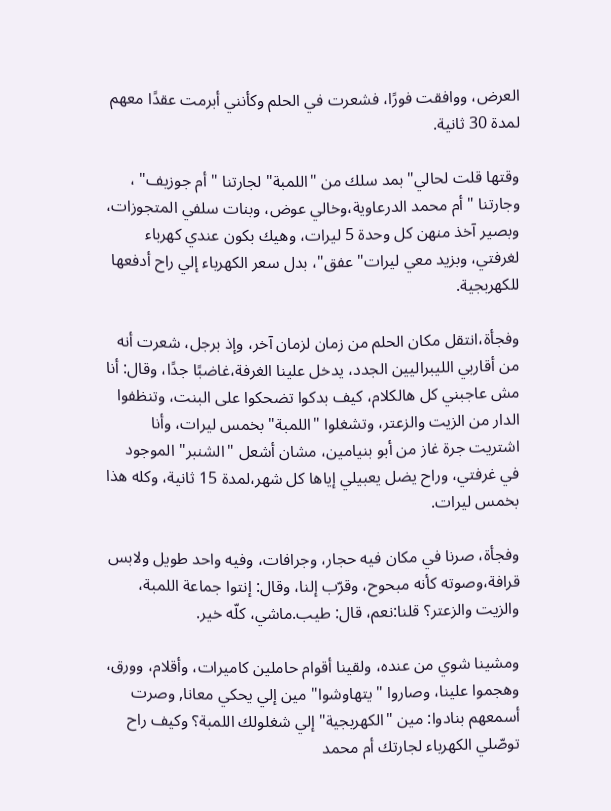العرض، ووافقت فورًا، فشعرت في الحلم وكأنني أبرمت عقدًا معهم لمدة 30 ثانية.

وقتها قلت لحالي"بمد سلك من "اللمبة" لجارتنا " أم جوزيف" ، وجارتنا "أم محمد الدرعاوية،وخالي عوض، وبنات سلفي المتجوزات، وبصير آخذ منهن كل وحدة 5 ليرات، وهيك بكون عندي كهرباء لغرفتي، وبزيد معي ليرات"عفق"، بدل سعر الكهرباء إلي راح أدفعها للكهربجية.

وفجأة،انتقل مكان الحلم من زمان لزمان آخر، وإذ برجل، شعرت أنه من أقاربي الليبراليين الجدد، يدخل علينا الغرفة،غاضبًا جدًا، وقال: أنا مش عاجبني كل هالكلام، كيف بدكوا تضحكوا على البنت، وتنظفوا الدار من الزيت والزعتر، وتشغلوا "اللمبة" بخمس ليرات، وأنا اشتريت جرة غاز من أبو بنيامين، مشان أشعل "الشنبر" الموجود في غرفتي، وراح يضل يعبيلي إياها كل شهر،لمدة 15 ثانية، وكله هذا بخمس ليرات.

وفجأة، صرنا في مكان فيه حجار، وجرافات، وفيه واحد طويل ولابس قرافة،وصوته كأنه مبحوح، وقرّب إلنا، وقال: إنتوا جماعة اللمبة، والزيت والزعتر؟ قلنا:نعم، قال: طيب.ماشي، كلّه خير.

ومشينا شوي من عنده، ولقينا أقوام حاملين كاميرات، وأقلام، وورق، وهجموا علينا، وصاروا "يتهاوشوا" مين إلي يحكي معانا, وصرت أسمعهم بنادوا: مين "الكهربجية" إلي شغلولك اللمبة؟ وكيف راح توصّلي الكهرباء لجارتك أم محمد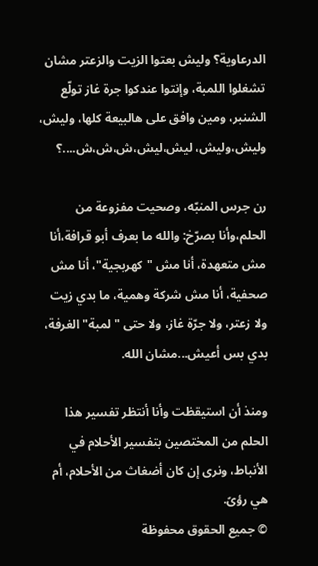الدرعاوية؟ وليش بعتوا الزيت والزعتر مشان تشغلوا اللمبة، وإنتوا عندكوا جرة غاز تولّع الشنبر، ومين وافق على هالبيعة كلها، وليش، وليش،وليش، ليش،ليش،ش،ش،ش....؟

رن جرس المنبّه، وصحيت مفزوعة من الحلم،وأنا بصرّخ: والله ما بعرف أبو قرافة،أنا مش متعهدة، أنا مش "كهربجية"، أنا مش صحفية، أنا مش شركة وهمية، ما بدي زيت ولا زعتر، ولا جرّة غاز، ولا حتى "لمبة" الغرفة، بدي بس أعيش...مشان الله.

ومنذ أن استيقظت وأنا أنتظر تفسير هذا الحلم من المختصين بتفسير الأحلام في الأنباط، ونرى إن كان أضغاث من الأحلام، أم هي رؤىً.
© جميع الحقوق محفوظة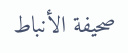صحيفة الأنباط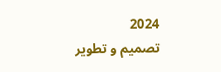2024
تصميم و تطوير